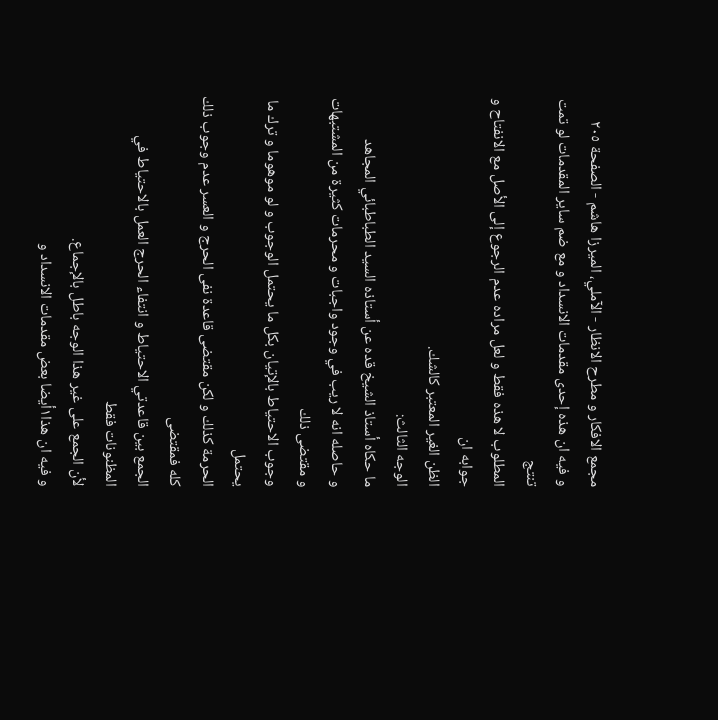مجمع الافكار و مطرح الانظار - الآملي، الميرزا هاشم - الصفحة ٢٠٥
و فيه ان هذه إحدى مقدمات الانسداد و مع ضم ساير المقدمات لو تمت تنتج
المطلوب لا هذه فقط و لعل مراده عدم الرجوع إلى الأصل مع الانفتاح و جوابه ان
الظن الغير المعتبر كالشك.
الوجه الثالث:
ما حكاه أستاذ الشيخ قده عن أستاذه السيد الطباطبائي المجاهد
و حاصله انه لا ريب في وجود واجبات و محرمات كثيرة من المشتبهات و مقتضى ذلك
وجوب الاحتياط بالإتيان بكل ما يحتمل الوجوب و لو موهوما و ترك ما يحتمل
الحرمة كذلك و لكن مقتضى قاعدة نفى الحرج و العسر عدم وجوب ذلك كله فمقتضى
الجمع بين قاعدتي الاحتياط و انتفاء الحرج العمل بالاحتياط في المظنونات فقط
لأن الجمع على غير هذا الوجه باطل بالإجماع.
و فيه ان هذا١أيضا بعض مقدمات الانسداد و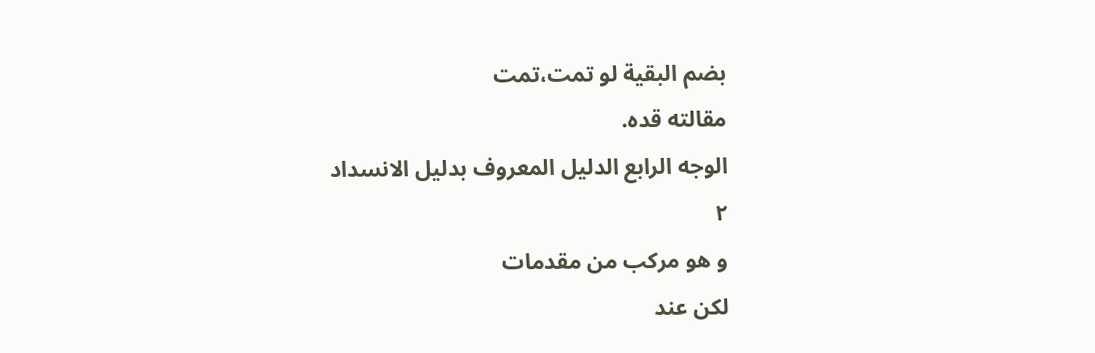بضم البقية لو تمت،تمت
مقالته قده.
الوجه الرابع الدليل المعروف بدليل الانسداد
٢
و هو مركب من مقدمات
لكن عند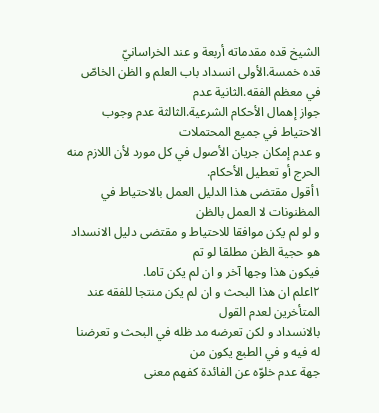الشيخ قده مقدماته أربعة و عند الخراسانيّ
قده خمسة.الأولى انسداد باب العلم و الظن الخاصّ في معظم الفقه.الثانية عدم
جواز إهمال الأحكام الشرعية.الثالثة عدم وجوب الاحتياط في جميع المحتملات
و عدم إمكان جريان الأصول في كل مورد لأن اللازم منه الحرج أو تعطيل الأحكام.
١أقول مقتضى هذا الدليل العمل بالاحتياط في المظنونات لا العمل بالظن
و لو لم يكن موافقا للاحتياط و مقتضى دليل الانسداد هو حجية الظن مطلقا لو تم
فيكون هذا وجها آخر و ان لم يكن تاما.
٢اعلم ان هذا البحث و ان لم يكن منتجا للفقه عند المتأخرين لعدم القول
بالانسداد و لكن تعرضه مد ظله في البحث و تعرضنا له فيه و في الطبع يكون من
جهة عدم خلوّه عن الفائدة كفهم معنى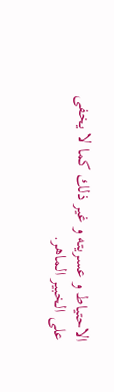الاحتياط و عسريته و غير ذلك كما لا يخفى
على الخبير الماهر.